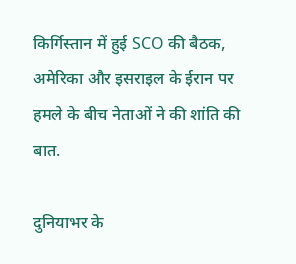किर्गिस्तान में हुई SCO की बैठक, अमेरिका और इसराइल के ईरान पर हमले के बीच नेताओं ने की शांति की बात.

दुनियाभर के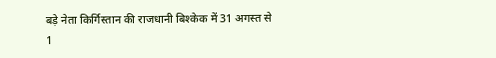बड़े नेता किर्गिस्तान की राजधानी बिश्केक में 31 अगस्त से 1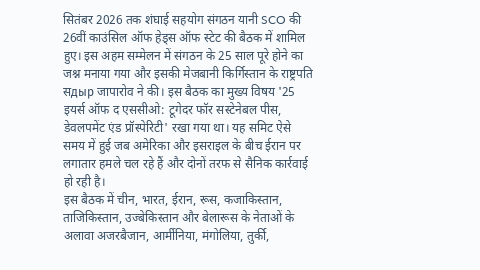सितंबर 2026 तक शंघाई सहयोग संगठन यानी SCO की 26वीं काउंसिल ऑफ हेड्स ऑफ स्टेट की बैठक में शामिल हुए। इस अहम सम्मेलन में संगठन के 25 साल पूरे होने का जश्न मनाया गया और इसकी मेजबानी किर्गिस्तान के राष्ट्रपति सдыр जापारोव ने की। इस बैठक का मुख्य विषय '25 इयर्स ऑफ द एससीओ: टूगेदर फॉर सस्टेनेबल पीस, डेवलपमेंट एंड प्रॉस्पेरिटी' रखा गया था। यह समिट ऐसे समय में हुई जब अमेरिका और इसराइल के बीच ईरान पर लगातार हमले चल रहे हैं और दोनों तरफ से सैनिक कार्रवाई हो रही है।
इस बैठक में चीन, भारत, ईरान, रूस, कजाकिस्तान, ताजिकिस्तान, उज्बेकिस्तान और बेलारूस के नेताओं के अलावा अजरबैजान, आर्मीनिया, मंगोलिया, तुर्की,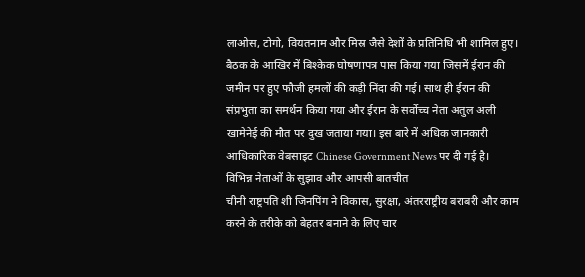लाओस, टोगो, वियतनाम और मिस्र जैसे देशों के प्रतिनिधि भी शामिल हुए। बैठक के आखिर में बिश्केक घोषणापत्र पास किया गया जिसमें ईरान की जमीन पर हुए फौजी हमलों की कड़ी निंदा की गई। साथ ही ईरान की संप्रभुता का समर्थन किया गया और ईरान के सर्वोच्च नेता अतुल अली खामेनेई की मौत पर दुख जताया गया। इस बारे में अधिक जानकारी आधिकारिक वेबसाइट Chinese Government News पर दी गई है।
विभिन्न नेताओं के सुझाव और आपसी बातचीत
चीनी राष्ट्रपति शी जिनपिंग ने विकास, सुरक्षा, अंतरराष्ट्रीय बराबरी और काम करने के तरीके को बेहतर बनाने के लिए चार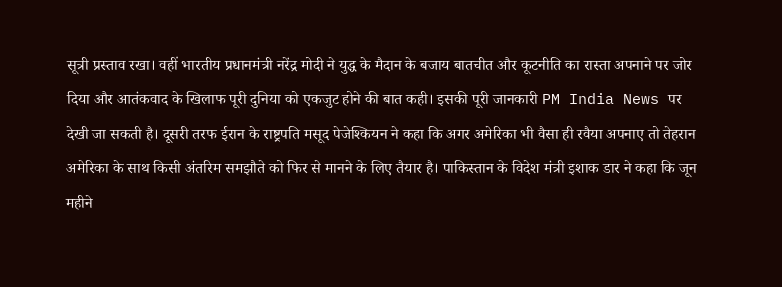सूत्री प्रस्ताव रखा। वहीं भारतीय प्रधानमंत्री नरेंद्र मोदी ने युद्ध के मैदान के बजाय बातचीत और कूटनीति का रास्ता अपनाने पर जोर दिया और आतंकवाद के खिलाफ पूरी दुनिया को एकजुट होने की बात कही। इसकी पूरी जानकारी PM India News पर देखी जा सकती है। दूसरी तरफ ईरान के राष्ट्रपति मसूद पेजेश्कियन ने कहा कि अगर अमेरिका भी वैसा ही रवैया अपनाए तो तेहरान अमेरिका के साथ किसी अंतरिम समझौते को फिर से मानने के लिए तैयार है। पाकिस्तान के विदेश मंत्री इशाक डार ने कहा कि जून महीने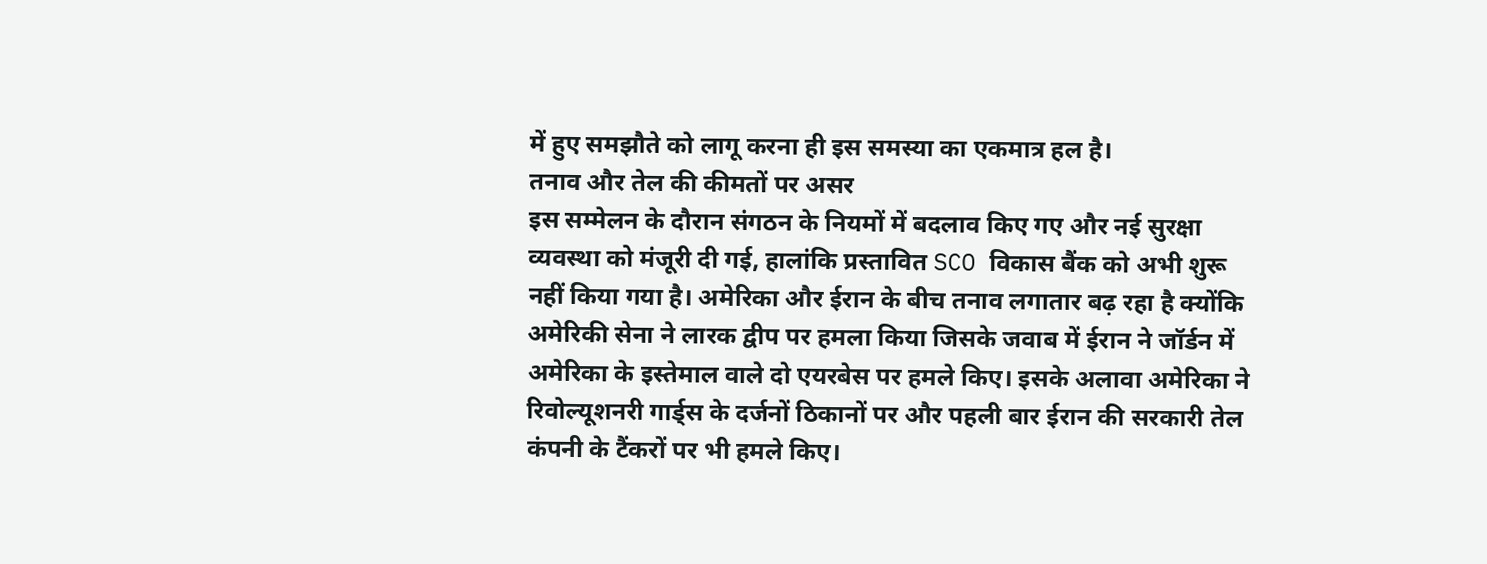में हुए समझौते को लागू करना ही इस समस्या का एकमात्र हल है।
तनाव और तेल की कीमतों पर असर
इस सम्मेलन के दौरान संगठन के नियमों में बदलाव किए गए और नई सुरक्षा व्यवस्था को मंजूरी दी गई, हालांकि प्रस्तावित SCO विकास बैंक को अभी शुरू नहीं किया गया है। अमेरिका और ईरान के बीच तनाव लगातार बढ़ रहा है क्योंकि अमेरिकी सेना ने लारक द्वीप पर हमला किया जिसके जवाब में ईरान ने जॉर्डन में अमेरिका के इस्तेमाल वाले दो एयरबेस पर हमले किए। इसके अलावा अमेरिका ने रिवोल्यूशनरी गार्ड्स के दर्जनों ठिकानों पर और पहली बार ईरान की सरकारी तेल कंपनी के टैंकरों पर भी हमले किए।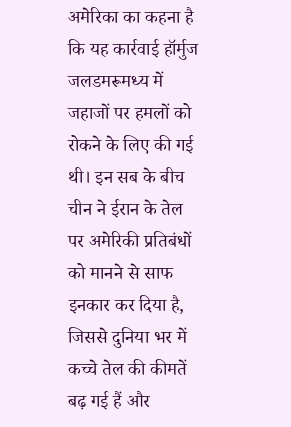अमेरिका का कहना है कि यह कार्रवाई हॉर्मुज जलडमरूमध्य में जहाजों पर हमलों को रोकने के लिए की गई थी। इन सब के बीच चीन ने ईरान के तेल पर अमेरिकी प्रतिबंधों को मानने से साफ इनकार कर दिया है, जिससे दुनिया भर में कच्चे तेल की कीमतें बढ़ गई हैं और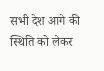सभी देश आगे की स्थिति को लेकर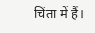चिंता में हैं।